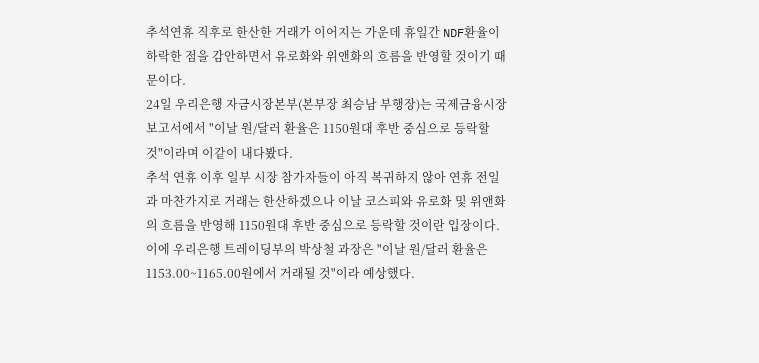추석연휴 직후로 한산한 거래가 이어지는 가운데 휴일간 NDF환율이 하락한 점을 감안하면서 유로화와 위앤화의 흐름을 반영할 것이기 때문이다.
24일 우리은행 자금시장본부(본부장 최승남 부행장)는 국제금융시장 보고서에서 "이날 원/달러 환율은 1150원대 후반 중심으로 등락할 것"이라며 이같이 내다봤다.
추석 연휴 이후 일부 시장 참가자들이 아직 복귀하지 않아 연휴 전일과 마찬가지로 거래는 한산하겠으나 이날 코스피와 유로화 및 위앤화의 흐름을 반영해 1150원대 후반 중심으로 등락할 것이란 입장이다.
이에 우리은행 트레이딩부의 박상철 과장은 "이날 원/달러 환율은 1153.00~1165.00원에서 거래될 것"이라 예상했다.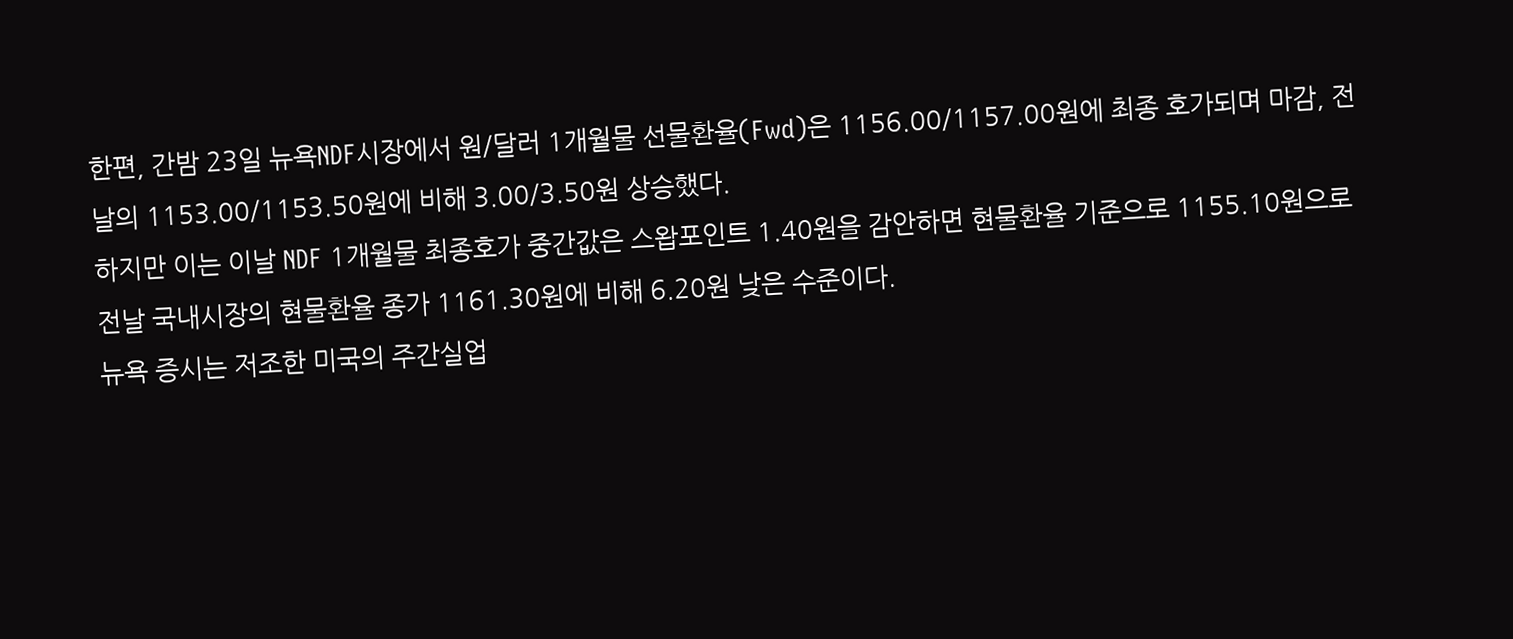한편, 간밤 23일 뉴욕NDF시장에서 원/달러 1개월물 선물환율(Fwd)은 1156.00/1157.00원에 최종 호가되며 마감, 전날의 1153.00/1153.50원에 비해 3.00/3.50원 상승했다.
하지만 이는 이날 NDF 1개월물 최종호가 중간값은 스왑포인트 1.40원을 감안하면 현물환율 기준으로 1155.10원으로 전날 국내시장의 현물환율 종가 1161.30원에 비해 6.20원 낮은 수준이다.
뉴욕 증시는 저조한 미국의 주간실업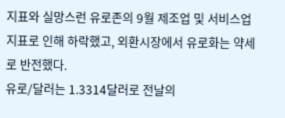지표와 실망스런 유로존의 9월 제조업 및 서비스업 지표로 인해 하락했고, 외환시장에서 유로화는 약세로 반전했다.
유로/달러는 1.3314달러로 전날의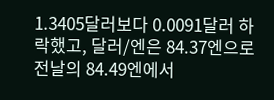1.3405달러보다 0.0091달러 하락했고, 달러/엔은 84.37엔으로 전날의 84.49엔에서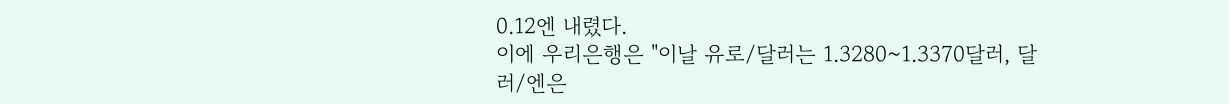0.12엔 내렸다.
이에 우리은행은 "이날 유로/달러는 1.3280~1.3370달러, 달러/엔은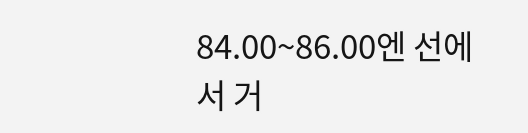84.00~86.00엔 선에서 거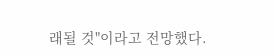래될 것"이라고 전망했다.